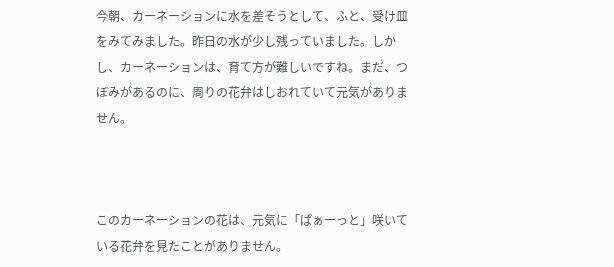今朝、カーネーションに水を差そうとして、ふと、受け皿をみてみました。昨日の水が少し残っていました。しかし、カーネーションは、育て方が難しいですね。まだ、つぼみがあるのに、周りの花弁はしおれていて元気がありません。



このカーネーションの花は、元気に「ぱぁーっと」咲いている花弁を見たことがありません。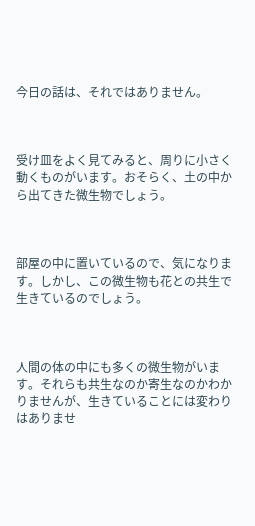今日の話は、それではありません。



受け皿をよく見てみると、周りに小さく動くものがいます。おそらく、土の中から出てきた微生物でしょう。



部屋の中に置いているので、気になります。しかし、この微生物も花との共生で生きているのでしょう。



人間の体の中にも多くの微生物がいます。それらも共生なのか寄生なのかわかりませんが、生きていることには変わりはありませ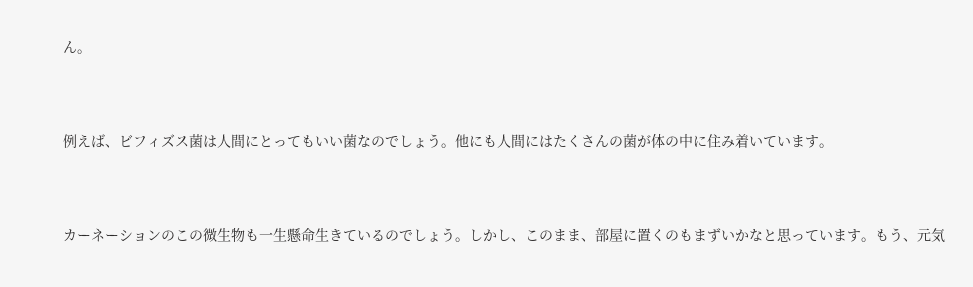ん。



例えば、ビフィズス菌は人間にとってもいい菌なのでしょう。他にも人間にはたくさんの菌が体の中に住み着いています。



カーネーションのこの微生物も一生懸命生きているのでしょう。しかし、このまま、部屋に置くのもまずいかなと思っています。もう、元気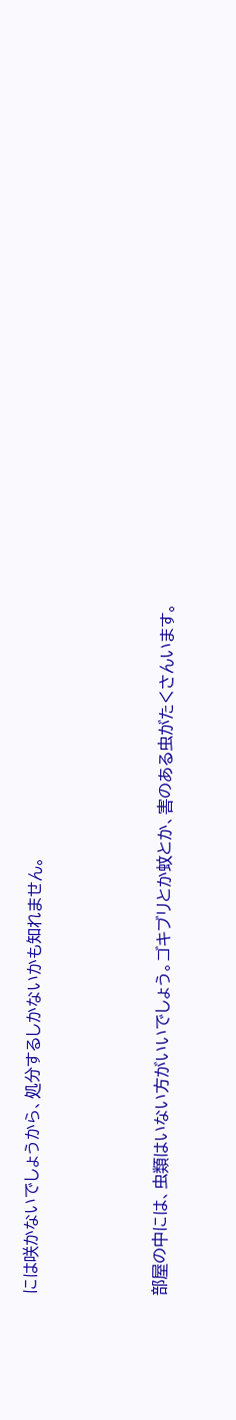には咲かないでしょうから、処分するしかないかも知れません。



部屋の中には、虫類はいない方がいいでしょう。ゴキブリとか蚊とか、害のある虫がたくさんいます。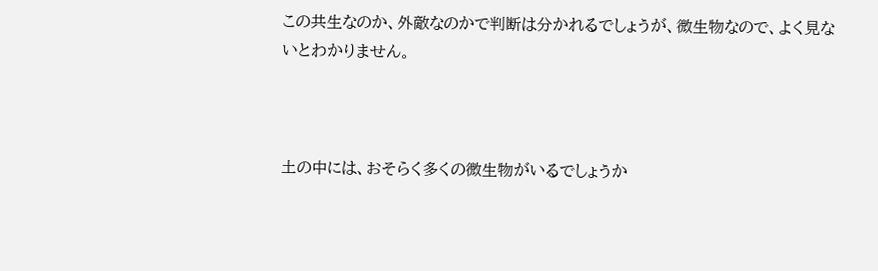この共生なのか、外敵なのかで判断は分かれるでしょうが、微生物なので、よく見ないとわかりません。



土の中には、おそらく多くの微生物がいるでしょうか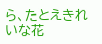ら、たとえきれいな花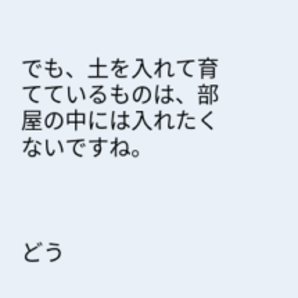でも、土を入れて育てているものは、部屋の中には入れたくないですね。



どう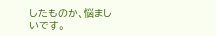したものか、悩ましいです。